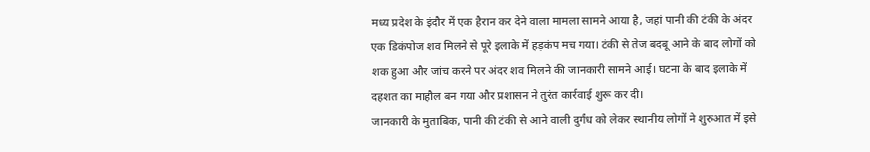मध्य प्रदेश के इंदौर में एक हैरान कर देने वाला मामला सामने आया है, जहां पानी की टंकी के अंदर एक डिकंपोज शव मिलने से पूरे इलाके में हड़कंप मच गया। टंकी से तेज बदबू आने के बाद लोगों को शक हुआ और जांच करने पर अंदर शव मिलने की जानकारी सामने आई। घटना के बाद इलाके में दहशत का माहौल बन गया और प्रशासन ने तुरंत कार्रवाई शुरू कर दी।
जानकारी के मुताबिक, पानी की टंकी से आने वाली दुर्गंध को लेकर स्थानीय लोगों ने शुरुआत में इसे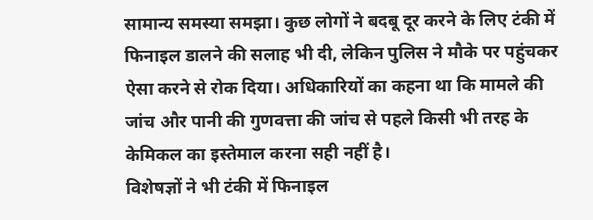सामान्य समस्या समझा। कुछ लोगों ने बदबू दूर करने के लिए टंकी में फिनाइल डालने की सलाह भी दी, लेकिन पुलिस ने मौके पर पहुंचकर ऐसा करने से रोक दिया। अधिकारियों का कहना था कि मामले की जांच और पानी की गुणवत्ता की जांच से पहले किसी भी तरह के केमिकल का इस्तेमाल करना सही नहीं है।
विशेषज्ञों ने भी टंकी में फिनाइल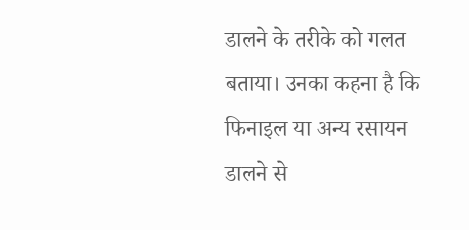डालने के तरीके को गलत बताया। उनका कहना है कि फिनाइल या अन्य रसायन डालने से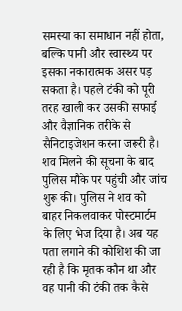समस्या का समाधान नहीं होता, बल्कि पानी और स्वास्थ्य पर इसका नकारात्मक असर पड़ सकता है। पहले टंकी को पूरी तरह खाली कर उसकी सफाई और वैज्ञानिक तरीके से सैनिटाइजेशन करना जरूरी है।
शव मिलने की सूचना के बाद पुलिस मौके पर पहुंची और जांच शुरू की। पुलिस ने शव को बाहर निकलवाकर पोस्टमार्टम के लिए भेज दिया है। अब यह पता लगाने की कोशिश की जा रही है कि मृतक कौन था और वह पानी की टंकी तक कैसे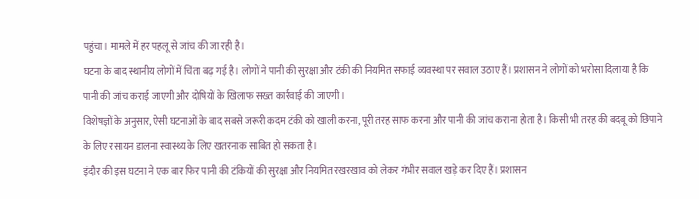पहुंचा। मामले में हर पहलू से जांच की जा रही है।
घटना के बाद स्थानीय लोगों में चिंता बढ़ गई है। लोगों ने पानी की सुरक्षा और टंकी की नियमित सफाई व्यवस्था पर सवाल उठाए हैं। प्रशासन ने लोगों को भरोसा दिलाया है कि पानी की जांच कराई जाएगी और दोषियों के खिलाफ सख्त कार्रवाई की जाएगी।
विशेषज्ञों के अनुसार, ऐसी घटनाओं के बाद सबसे जरूरी कदम टंकी को खाली करना, पूरी तरह साफ करना और पानी की जांच कराना होता है। किसी भी तरह की बदबू को छिपाने के लिए रसायन डालना स्वास्थ्य के लिए खतरनाक साबित हो सकता है।
इंदौर की इस घटना ने एक बार फिर पानी की टंकियों की सुरक्षा और नियमित रखरखाव को लेकर गंभीर सवाल खड़े कर दिए हैं। प्रशासन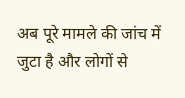अब पूरे मामले की जांच में जुटा है और लोगों से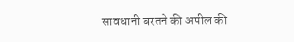सावधानी बरतने की अपील की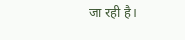जा रही है।